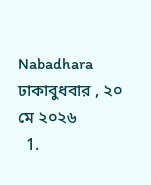Nabadhara
ঢাকাবুধবার , ২০ মে ২০২৬
  1.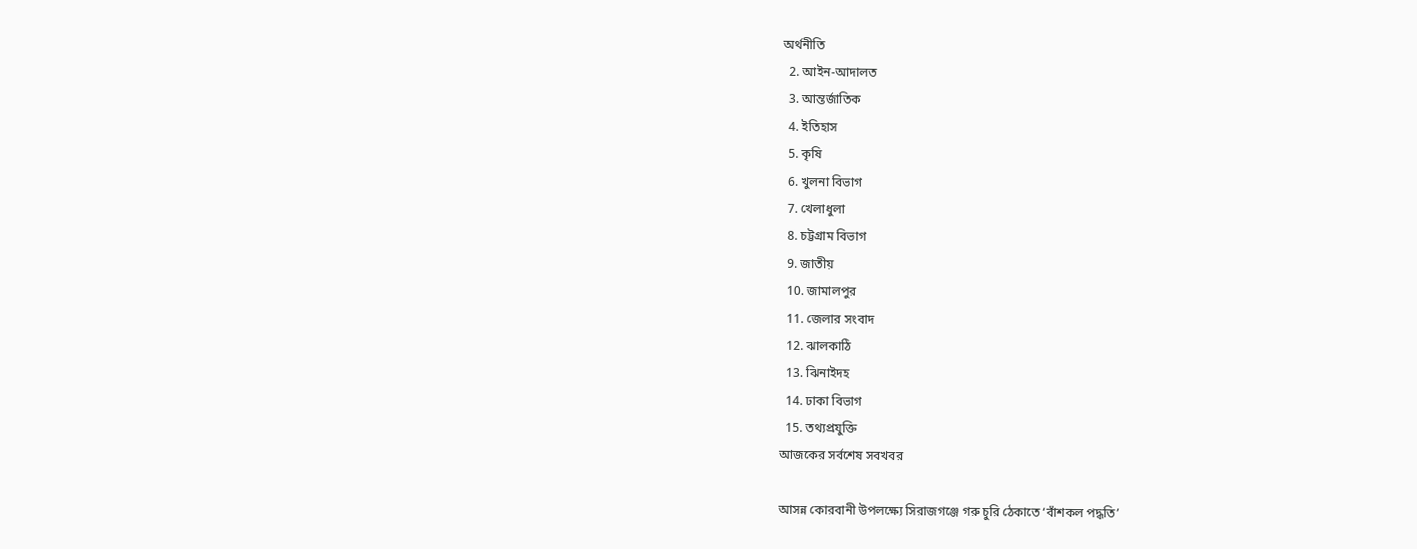অর্থনীতি
  2. আইন-আদালত
  3. আন্তর্জাতিক
  4. ইতিহাস
  5. কৃষি
  6. খুলনা বিভাগ
  7. খেলাধুলা
  8. চট্টগ্রাম বিভাগ
  9. জাতীয়
  10. জামালপুর
  11. জেলার সংবাদ
  12. ঝালকাঠি
  13. ঝিনাইদহ
  14. ঢাকা বিভাগ
  15. তথ্যপ্রযুক্তি
আজকের সর্বশেষ সবখবর

আসন্ন কোরবানী উপলক্ষ্যে সিরাজগঞ্জে গরু চুরি ঠেকাতে ‘বাঁশকল পদ্ধতি’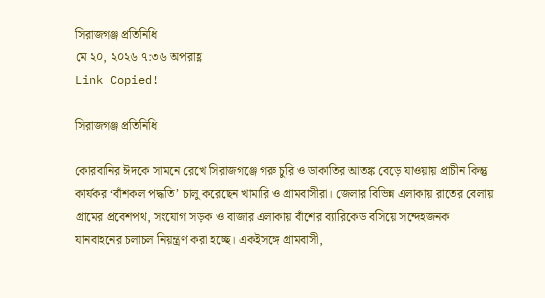সিরাজগঞ্জ প্রতিনিধি
মে ২০, ২০২৬ ৭:৩৬ অপরাহ্ণ
Link Copied!

সিরাজগঞ্জ প্রতিনিধি

কোরবানির ঈদকে সামনে রেখে সিরাজগঞ্জে গরু চুরি ও ডাকাতির আতঙ্ক বেড়ে যাওয়ায় প্রাচীন কিন্তু কার্যকর ‘বাঁশকল পদ্ধতি’ চালু করেছেন খামারি ও গ্রামবাসীরা। জেলার বিভিন্ন এলাকায় রাতের বেলায় গ্রামের প্রবেশপথ, সংযোগ সড়ক ও বাজার এলাকায় বাঁশের ব্যারিকেড বসিয়ে সন্দেহজনক যানবাহনের চলাচল নিয়ন্ত্রণ করা হচ্ছে। একইসঙ্গে গ্রামবাসী,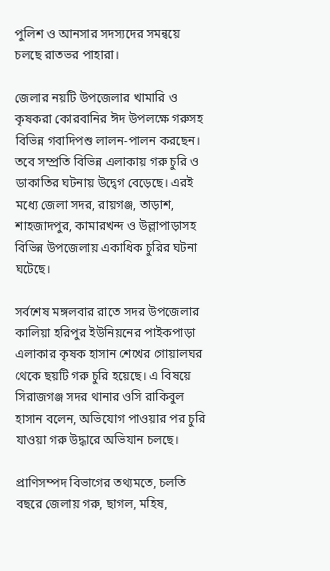পুলিশ ও আনসার সদস্যদের সমন্বয়ে চলছে রাতভর পাহারা।

জেলার নয়টি উপজেলার খামারি ও কৃষকরা কোরবানির ঈদ উপলক্ষে গরুসহ বিভিন্ন গবাদিপশু লালন-পালন করছেন। তবে সম্প্রতি বিভিন্ন এলাকায় গরু চুরি ও ডাকাতির ঘটনায় উদ্বেগ বেড়েছে। এরই মধ্যে জেলা সদর, রায়গঞ্জ, তাড়াশ, শাহজাদপুর, কামারখন্দ ও উল্লাপাড়াসহ বিভিন্ন উপজেলায় একাধিক চুরির ঘটনা ঘটেছে।

সর্বশেষ মঙ্গলবার রাতে সদর উপজেলার কালিয়া হরিপুর ইউনিয়নের পাইকপাড়া এলাকার কৃষক হাসান শেখের গোয়ালঘর থেকে ছয়টি গরু চুরি হয়েছে। এ বিষয়ে সিরাজগঞ্জ সদর থানার ওসি রাকিবুল হাসান বলেন, অভিযোগ পাওয়ার পর চুরি যাওয়া গরু উদ্ধারে অভিযান চলছে।

প্রাণিসম্পদ বিভাগের তথ্যমতে, চলতি বছরে জেলায় গরু, ছাগল, মহিষ,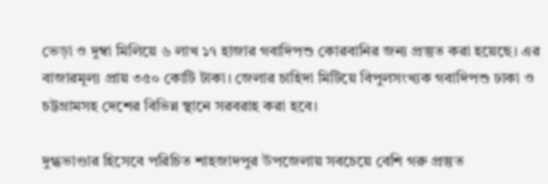ভেড়া ও দুম্বা মিলিয়ে ৬ লাখ ১৭ হাজার গবাদিপশু কোরবানির জন্য প্রস্তুত করা হয়েছে। এর বাজারমূল্য প্রায় ৩৫০ কোটি টাকা। জেলার চাহিদা মিটিয়ে বিপুলসংখ্যক গবাদিপশু ঢাকা ও চট্টগ্রামসহ দেশের বিভিন্ন স্থানে সরবরাহ করা হবে।

দুগ্ধভাণ্ডার হিসেবে পরিচিত শাহজাদপুর উপজেলায় সবচেয়ে বেশি গরু প্রস্তুত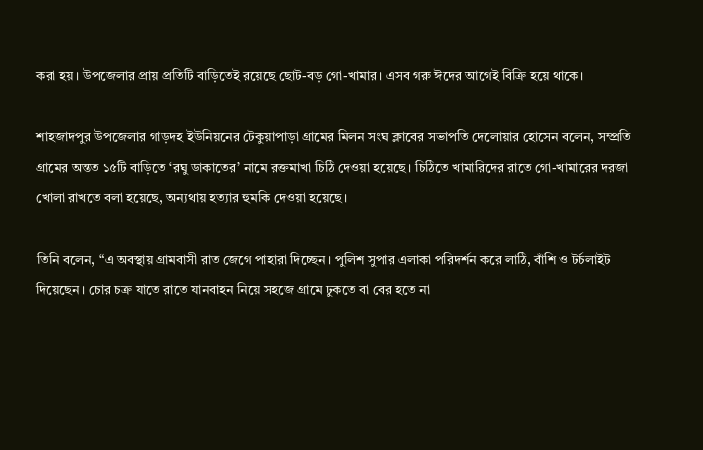করা হয়। উপজেলার প্রায় প্রতিটি বাড়িতেই রয়েছে ছোট-বড় গো-খামার। এসব গরু ঈদের আগেই বিক্রি হয়ে থাকে।

শাহজাদপুর উপজেলার গাড়দহ ইউনিয়নের টেকুয়াপাড়া গ্রামের মিলন সংঘ ক্লাবের সভাপতি দেলোয়ার হোসেন বলেন, সম্প্রতি গ্রামের অন্তত ১৫টি বাড়িতে ‘রঘু ডাকাতের’ নামে রক্তমাখা চিঠি দেওয়া হয়েছে। চিঠিতে খামারিদের রাতে গো-খামারের দরজা খোলা রাখতে বলা হয়েছে, অন্যথায় হত্যার হুমকি দেওয়া হয়েছে।

তিনি বলেন, “এ অবস্থায় গ্রামবাসী রাত জেগে পাহারা দিচ্ছেন। পুলিশ সুপার এলাকা পরিদর্শন করে লাঠি, বাঁশি ও টর্চলাইট দিয়েছেন। চোর চক্র যাতে রাতে যানবাহন নিয়ে সহজে গ্রামে ঢুকতে বা বের হতে না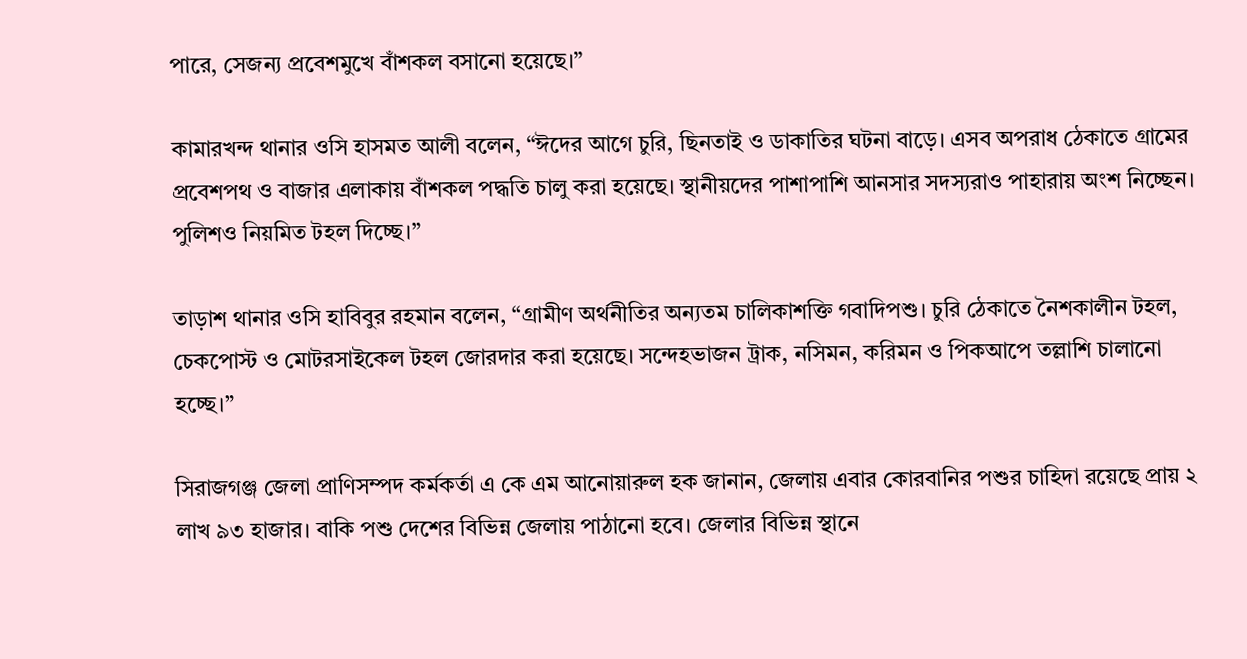পারে, সেজন্য প্রবেশমুখে বাঁশকল বসানো হয়েছে।”

কামারখন্দ থানার ওসি হাসমত আলী বলেন, “ঈদের আগে চুরি, ছিনতাই ও ডাকাতির ঘটনা বাড়ে। এসব অপরাধ ঠেকাতে গ্রামের প্রবেশপথ ও বাজার এলাকায় বাঁশকল পদ্ধতি চালু করা হয়েছে। স্থানীয়দের পাশাপাশি আনসার সদস্যরাও পাহারায় অংশ নিচ্ছেন। পুলিশও নিয়মিত টহল দিচ্ছে।”

তাড়াশ থানার ওসি হাবিবুর রহমান বলেন, “গ্রামীণ অর্থনীতির অন্যতম চালিকাশক্তি গবাদিপশু। চুরি ঠেকাতে নৈশকালীন টহল, চেকপোস্ট ও মোটরসাইকেল টহল জোরদার করা হয়েছে। সন্দেহভাজন ট্রাক, নসিমন, করিমন ও পিকআপে তল্লাশি চালানো হচ্ছে।”

সিরাজগঞ্জ জেলা প্রাণিসম্পদ কর্মকর্তা এ কে এম আনোয়ারুল হক জানান, জেলায় এবার কোরবানির পশুর চাহিদা রয়েছে প্রায় ২ লাখ ৯৩ হাজার। বাকি পশু দেশের বিভিন্ন জেলায় পাঠানো হবে। জেলার বিভিন্ন স্থানে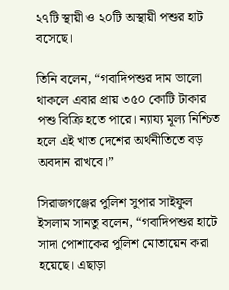২৭টি স্থায়ী ও ২০টি অস্থায়ী পশুর হাট বসেছে।

তিনি বলেন, “গবাদিপশুর দাম ভালো থাকলে এবার প্রায় ৩৫০ কোটি টাকার পশু বিক্রি হতে পারে। ন্যায্য মূল্য নিশ্চিত হলে এই খাত দেশের অর্থনীতিতে বড় অবদান রাখবে।”

সিরাজগঞ্জের পুলিশ সুপার সাইফুল ইসলাম সানতু বলেন, “গবাদিপশুর হাটে সাদা পোশাকের পুলিশ মোতায়েন করা হয়েছে। এছাড়া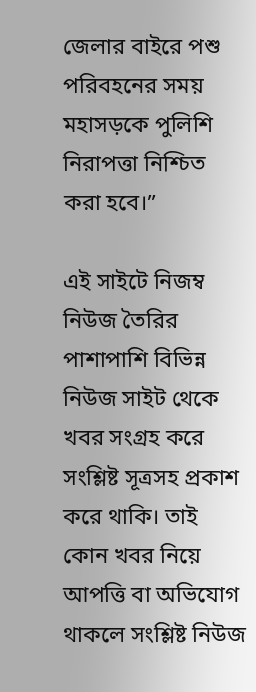জেলার বাইরে পশু পরিবহনের সময় মহাসড়কে পুলিশি নিরাপত্তা নিশ্চিত করা হবে।”

এই সাইটে নিজম্ব নিউজ তৈরির পাশাপাশি বিভিন্ন নিউজ সাইট থেকে খবর সংগ্রহ করে সংশ্লিষ্ট সূত্রসহ প্রকাশ করে থাকি। তাই কোন খবর নিয়ে আপত্তি বা অভিযোগ থাকলে সংশ্লিষ্ট নিউজ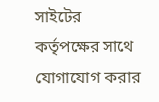সাইটের কর্তৃপক্ষের সাথে যোগাযোগ করার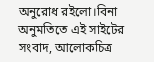অনুরোধ রইলো।বিনা অনুমতিতে এই সাইটের সংবাদ, আলোকচিত্র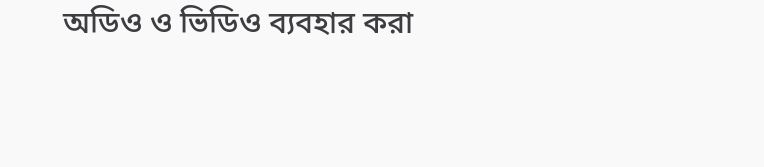অডিও ও ভিডিও ব্যবহার করা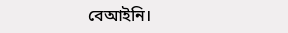বেআইনি।